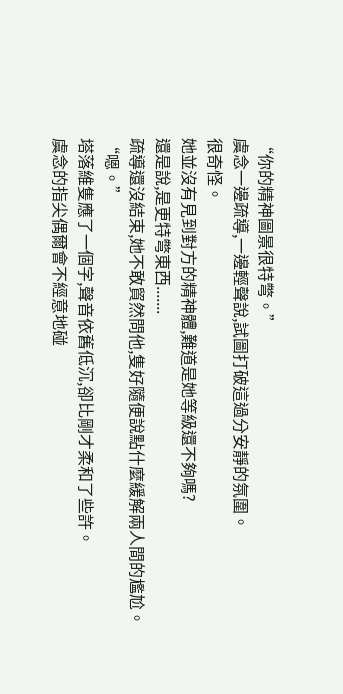“你的精神圖景很特彆。”
虞念一邊疏導,一邊輕聲說,試圖打破這過分安靜的氛圍。
很奇怪。
她並沒有見到對方的精神體,難道是她等級還不夠嗎?
還是說,是更特彆東西.......
疏導還沒結束,她不敢貿然問他,隻好隨便說點什麼緩解兩人間的尷尬。
“嗯。”
塔落維隻應了一個字,聲音依舊低沉,卻比剛才柔和了些許。
虞念的指尖偶爾會不經意地碰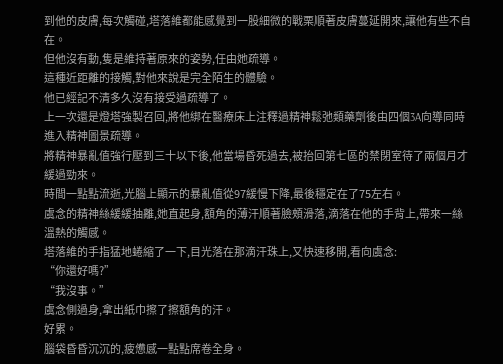到他的皮膚,每次觸碰,塔落維都能感覺到一股細微的戰栗順著皮膚蔓延開來,讓他有些不自在。
但他沒有動,隻是維持著原來的姿勢,任由她疏導。
這種近距離的接觸,對他來說是完全陌生的體驗。
他已經記不清多久沒有接受過疏導了。
上一次還是燈塔強製召回,將他綁在醫療床上注釋過精神鬆弛類藥劑後由四個3A向導同時進入精神圖景疏導。
將精神暴亂值強行壓到三十以下後,他當場昏死過去,被抬回第七區的禁閉室待了兩個月才緩過勁來。
時間一點點流逝,光腦上顯示的暴亂值從97緩慢下降,最後穩定在了75左右。
虞念的精神絲緩緩抽離,她直起身,額角的薄汗順著臉頰滑落,滴落在他的手背上,帶來一絲溫熱的觸感。
塔落維的手指猛地蜷縮了一下,目光落在那滴汗珠上,又快速移開,看向虞念:
“你還好嗎?”
“我沒事。”
虞念側過身,拿出紙巾擦了擦額角的汗。
好累。
腦袋昏昏沉沉的,疲憊感一點點席卷全身。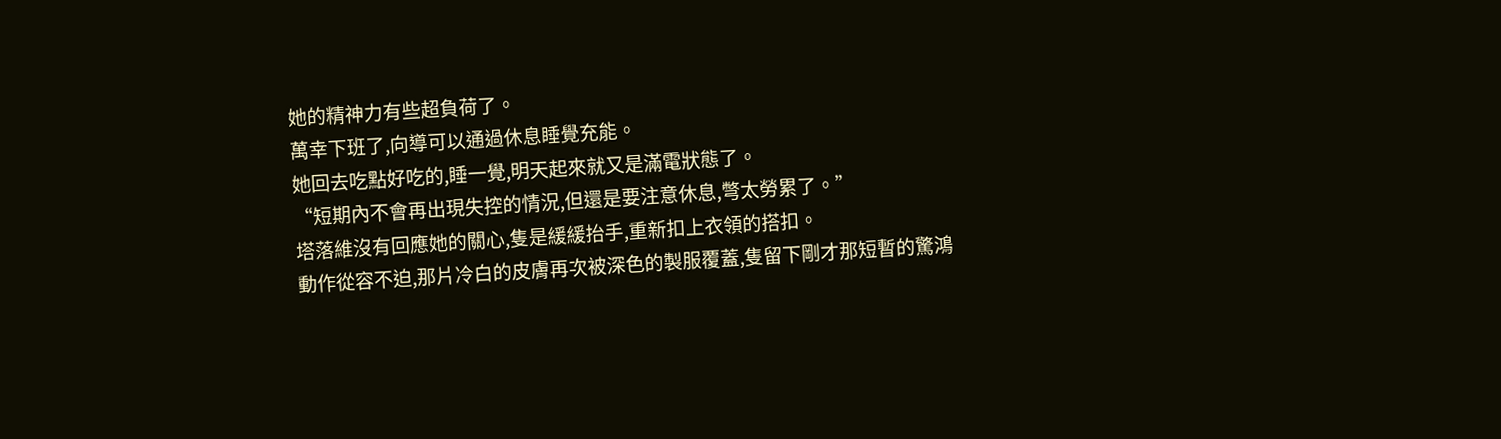她的精神力有些超負荷了。
萬幸下班了,向導可以通過休息睡覺充能。
她回去吃點好吃的,睡一覺,明天起來就又是滿電狀態了。
“短期內不會再出現失控的情況,但還是要注意休息,彆太勞累了。”
塔落維沒有回應她的關心,隻是緩緩抬手,重新扣上衣領的搭扣。
動作從容不迫,那片冷白的皮膚再次被深色的製服覆蓋,隻留下剛才那短暫的驚鴻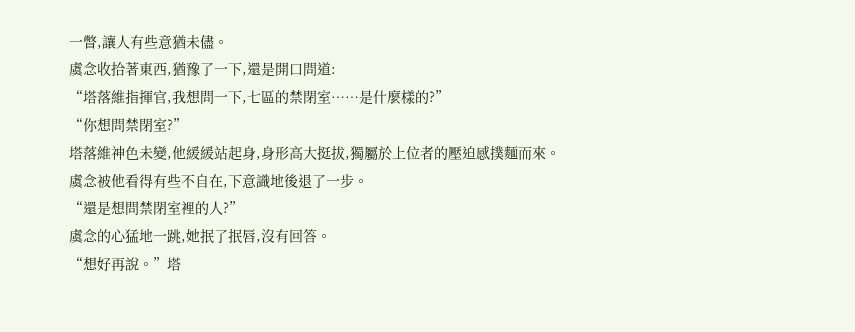一瞥,讓人有些意猶未儘。
虞念收拾著東西,猶豫了一下,還是開口問道:
“塔落維指揮官,我想問一下,七區的禁閉室……是什麼樣的?”
“你想問禁閉室?”
塔落維神色未變,他緩緩站起身,身形高大挺拔,獨屬於上位者的壓迫感撲麵而來。
虞念被他看得有些不自在,下意識地後退了一步。
“還是想問禁閉室裡的人?”
虞念的心猛地一跳,她抿了抿唇,沒有回答。
“想好再說。”塔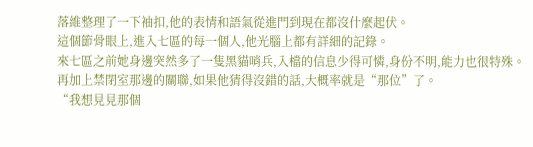落維整理了一下袖扣,他的表情和語氣從進門到現在都沒什麼起伏。
這個節骨眼上,進入七區的每一個人,他光腦上都有詳細的記錄。
來七區之前她身邊突然多了一隻黑貓哨兵,入檔的信息少得可憐,身份不明,能力也很特殊。
再加上禁閉室那邊的關聯,如果他猜得沒錯的話,大概率就是“那位”了。
“我想見見那個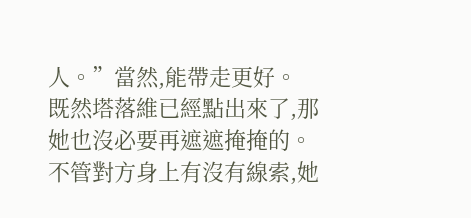人。”當然,能帶走更好。
既然塔落維已經點出來了,那她也沒必要再遮遮掩掩的。
不管對方身上有沒有線索,她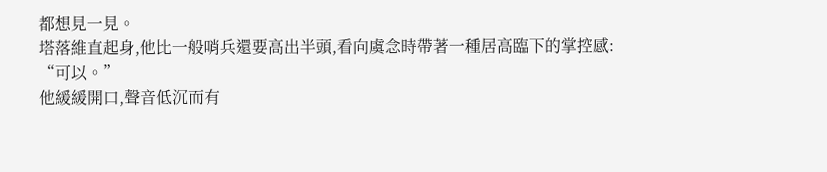都想見一見。
塔落維直起身,他比一般哨兵還要高出半頭,看向虞念時帶著一種居高臨下的掌控感:
“可以。”
他緩緩開口,聲音低沉而有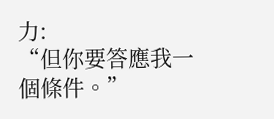力:
“但你要答應我一個條件。”